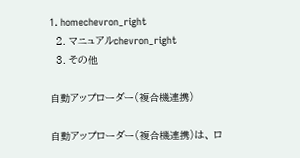1. homechevron_right
  2. マニュアルchevron_right
  3. その他

自動アップローダー(複合機連携)

自動アップローダー(複合機連携)は、 ロ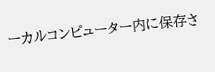ーカルコンピューター内に保存さ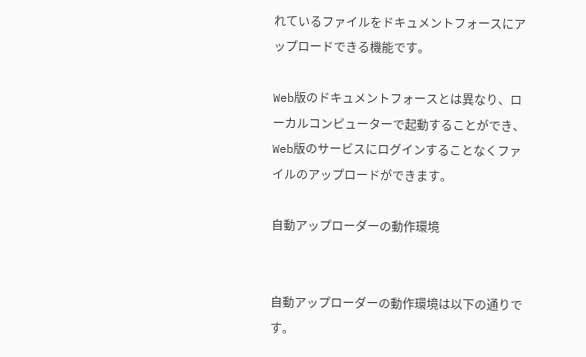れているファイルをドキュメントフォースにアップロードできる機能です。

Web版のドキュメントフォースとは異なり、ローカルコンピューターで起動することができ、Web版のサービスにログインすることなくファイルのアップロードができます。

自動アップローダーの動作環境


自動アップローダーの動作環境は以下の通りです。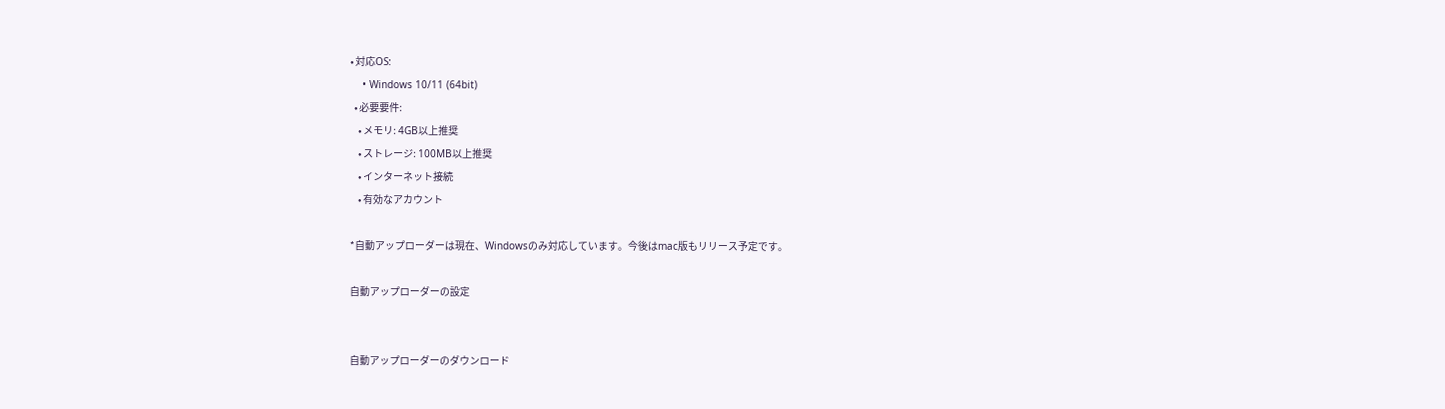• 対応OS:
    • Windows 10/11 (64bit)
  • 必要要件:
    • メモリ: 4GB以上推奨
    • ストレージ: 100MB以上推奨
    • インターネット接続
    • 有効なアカウント

*自動アップローダーは現在、Windowsのみ対応しています。今後はmac版もリリース予定です。

自動アップローダーの設定


自動アップローダーのダウンロード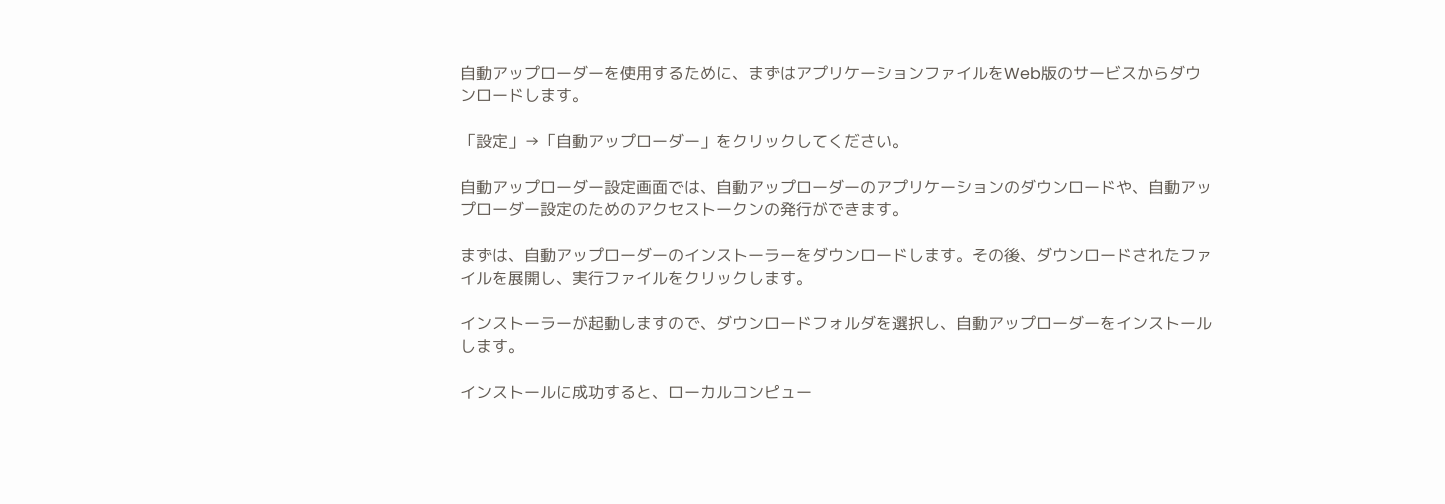自動アップローダーを使用するために、まずはアプリケーションファイルをWeb版のサービスからダウンロードします。

「設定」→「自動アップローダー」をクリックしてください。

自動アップローダー設定画面では、自動アップローダーのアプリケーションのダウンロードや、自動アップローダー設定のためのアクセストークンの発行ができます。

まずは、自動アップローダーのインストーラーをダウンロードします。その後、ダウンロードされたファイルを展開し、実行ファイルをクリックします。

インストーラーが起動しますので、ダウンロードフォルダを選択し、自動アップローダーをインストールします。

インストールに成功すると、ローカルコンピュー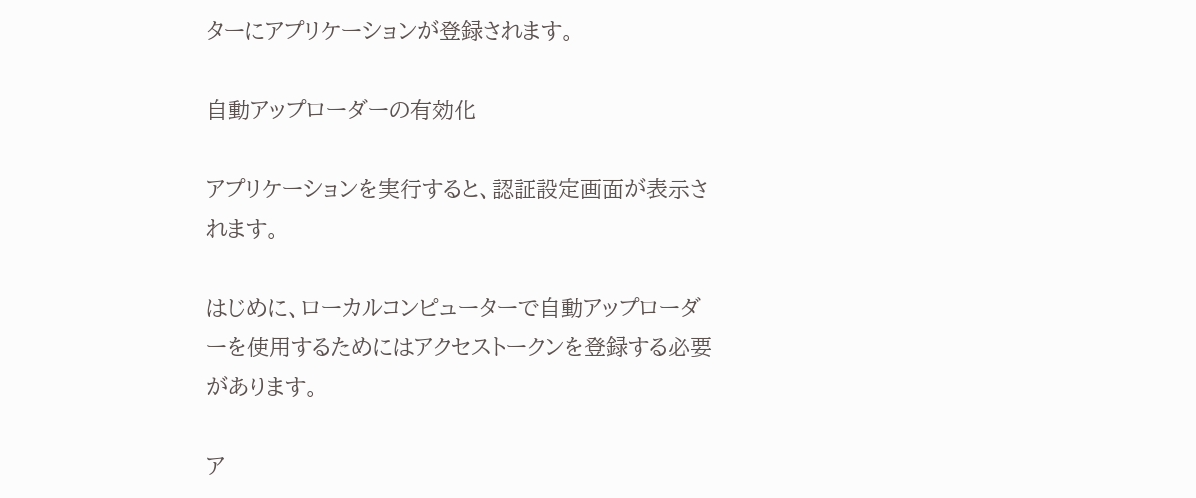ターにアプリケーションが登録されます。

自動アップローダーの有効化

アプリケーションを実行すると、認証設定画面が表示されます。

はじめに、ローカルコンピューターで自動アップローダーを使用するためにはアクセストークンを登録する必要があります。

ア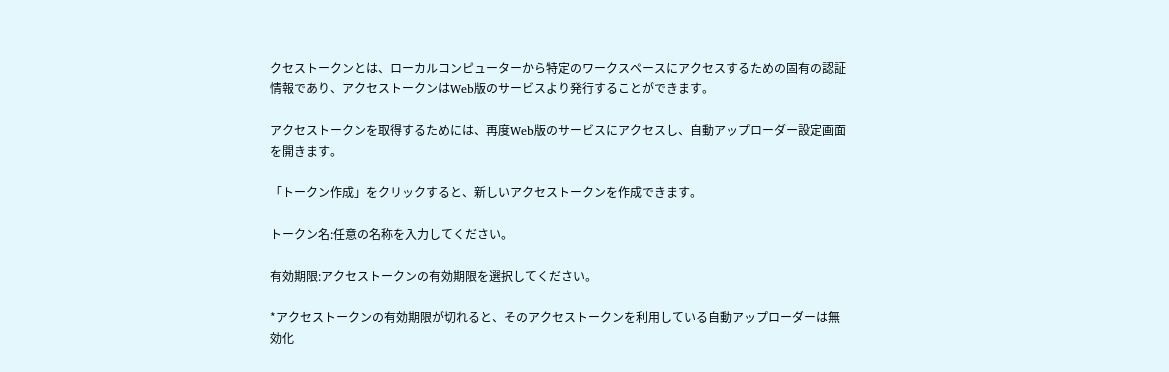クセストークンとは、ローカルコンピューターから特定のワークスペースにアクセスするための固有の認証情報であり、アクセストークンはWeb版のサービスより発行することができます。

アクセストークンを取得するためには、再度Web版のサービスにアクセスし、自動アップローダー設定画面を開きます。

「トークン作成」をクリックすると、新しいアクセストークンを作成できます。

トークン名:任意の名称を入力してください。

有効期限:アクセストークンの有効期限を選択してください。

*アクセストークンの有効期限が切れると、そのアクセストークンを利用している自動アップローダーは無効化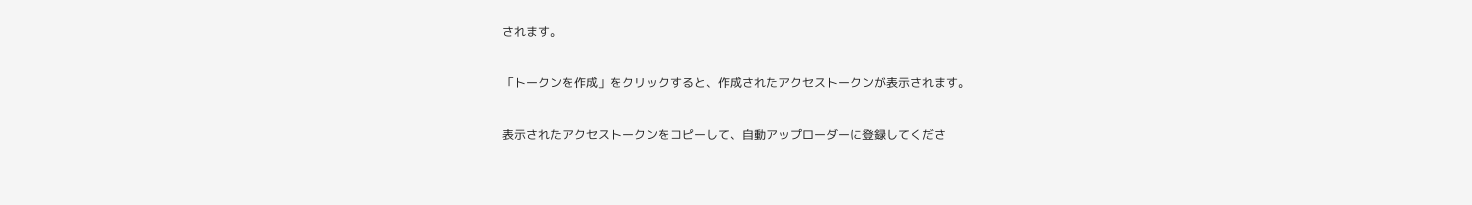されます。

「トークンを作成」をクリックすると、作成されたアクセストークンが表示されます。

表示されたアクセストークンをコピーして、自動アップローダーに登録してくださ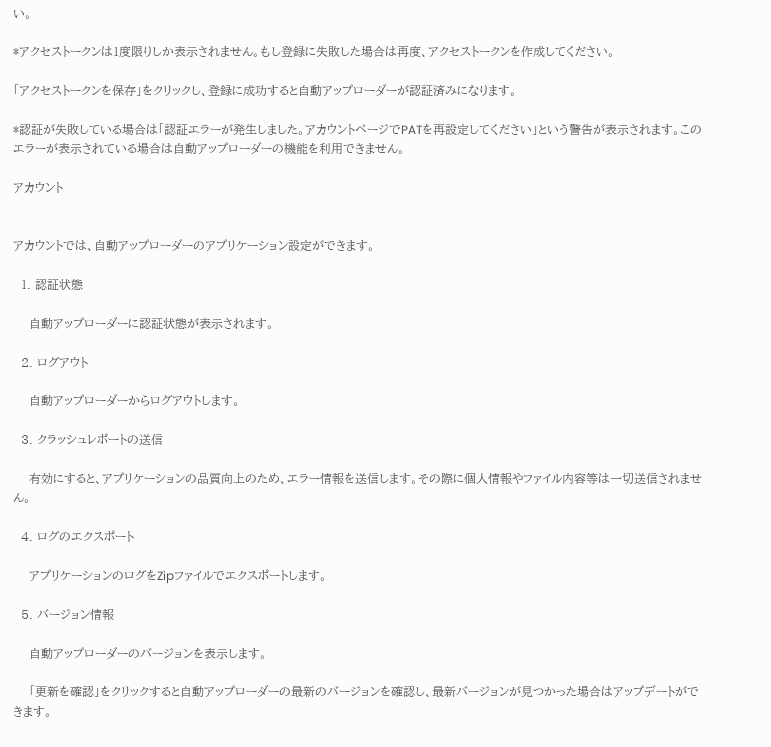い。

*アクセストークンは1度限りしか表示されません。もし登録に失敗した場合は再度、アクセストークンを作成してください。

「アクセストークンを保存」をクリックし、登録に成功すると自動アップローダーが認証済みになります。

*認証が失敗している場合は「認証エラーが発生しました。アカウントページでPATを再設定してください」という警告が表示されます。このエラーが表示されている場合は自動アップローダーの機能を利用できません。

アカウント


アカウントでは、自動アップローダーのアプリケーション設定ができます。

  1. 認証状態

    自動アップローダーに認証状態が表示されます。

  2. ログアウト

    自動アップローダーからログアウトします。

  3. クラッシュレポートの送信

    有効にすると、アプリケーションの品質向上のため、エラー情報を送信します。その際に個人情報やファイル内容等は一切送信されません。

  4. ログのエクスポート

    アプリケーションのログをZipファイルでエクスポートします。

  5. バージョン情報

    自動アップローダーのバージョンを表示します。

    「更新を確認」をクリックすると自動アップローダーの最新のバージョンを確認し、最新バージョンが見つかった場合はアップデートができます。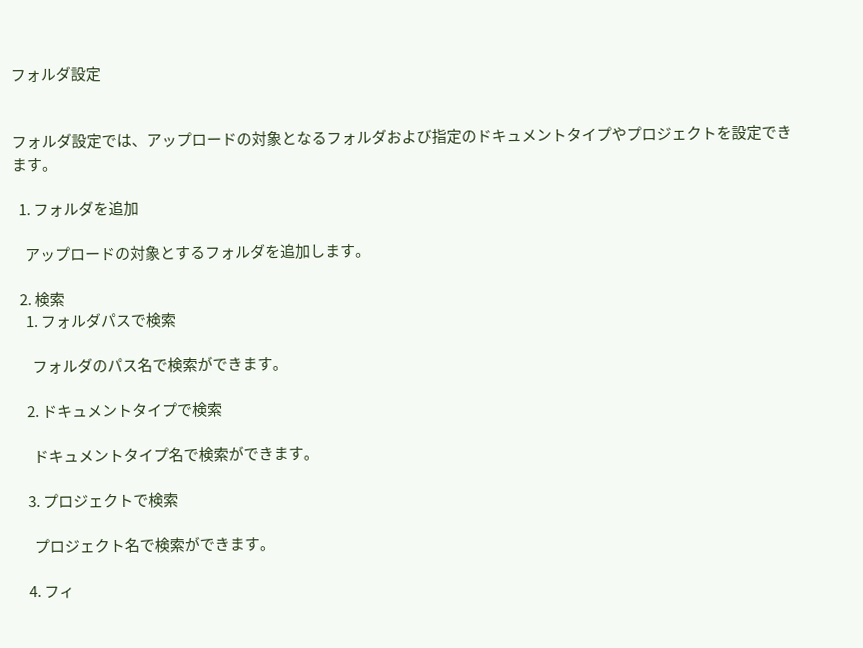フォルダ設定


フォルダ設定では、アップロードの対象となるフォルダおよび指定のドキュメントタイプやプロジェクトを設定できます。

  1. フォルダを追加

    アップロードの対象とするフォルダを追加します。

  2. 検索
    1. フォルダパスで検索

      フォルダのパス名で検索ができます。

    2. ドキュメントタイプで検索

      ドキュメントタイプ名で検索ができます。

    3. プロジェクトで検索

      プロジェクト名で検索ができます。

    4. フィ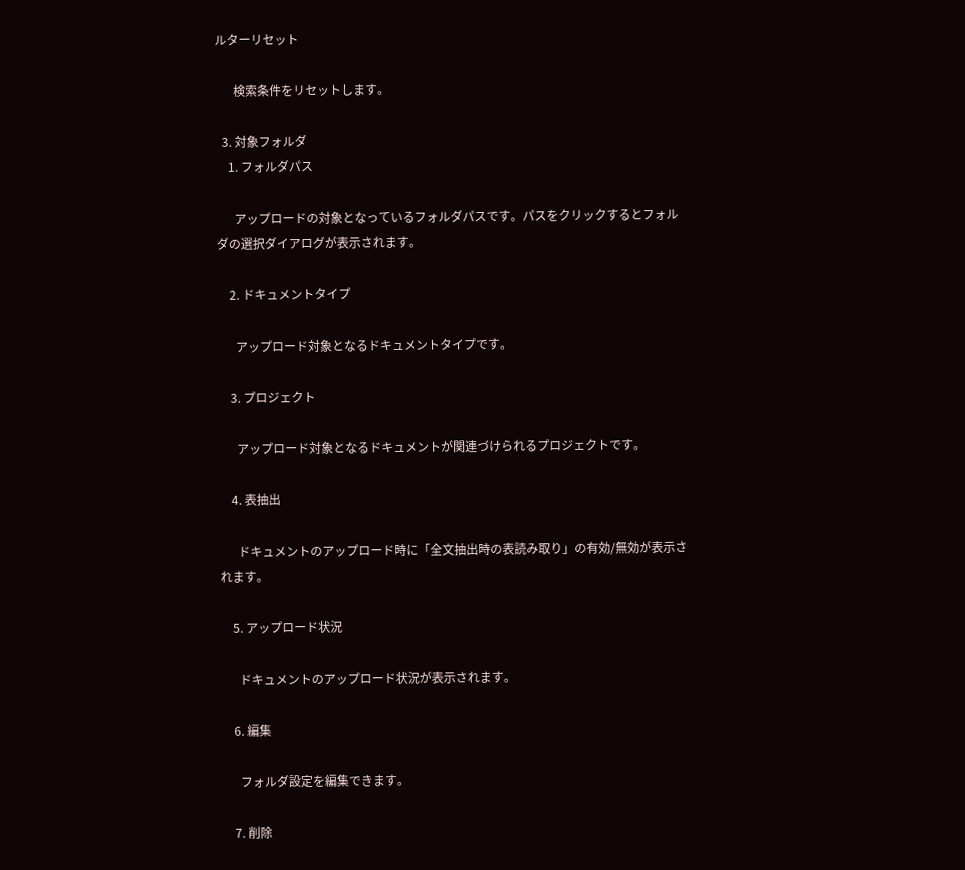ルターリセット

      検索条件をリセットします。

  3. 対象フォルダ
    1. フォルダパス

      アップロードの対象となっているフォルダパスです。パスをクリックするとフォルダの選択ダイアログが表示されます。

    2. ドキュメントタイプ

      アップロード対象となるドキュメントタイプです。

    3. プロジェクト

      アップロード対象となるドキュメントが関連づけられるプロジェクトです。

    4. 表抽出

      ドキュメントのアップロード時に「全文抽出時の表読み取り」の有効/無効が表示されます。

    5. アップロード状況

      ドキュメントのアップロード状況が表示されます。

    6. 編集

      フォルダ設定を編集できます。

    7. 削除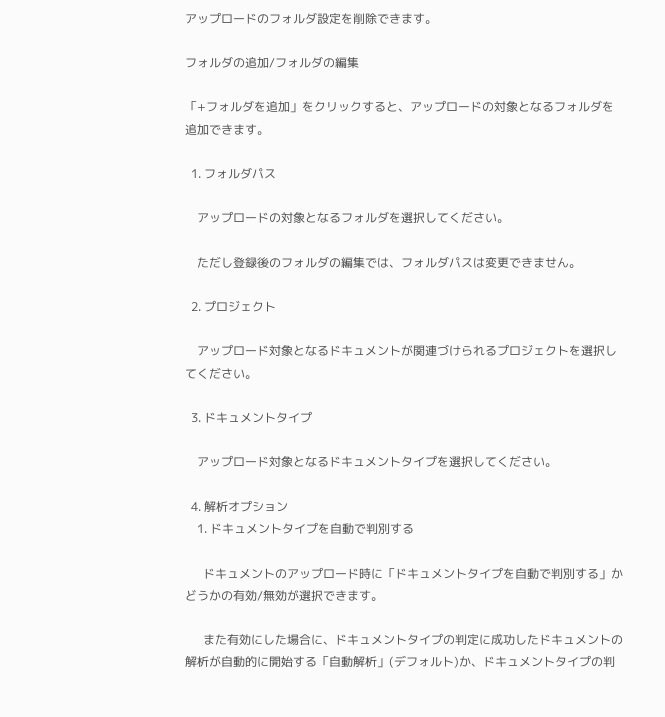アップロードのフォルダ設定を削除できます。

フォルダの追加/フォルダの編集

「+フォルダを追加」をクリックすると、アップロードの対象となるフォルダを追加できます。

  1. フォルダパス

    アップロードの対象となるフォルダを選択してください。

    ただし登録後のフォルダの編集では、フォルダパスは変更できません。

  2. プロジェクト

    アップロード対象となるドキュメントが関連づけられるプロジェクトを選択してください。

  3. ドキュメントタイプ

    アップロード対象となるドキュメントタイプを選択してください。

  4. 解析オプション
    1. ドキュメントタイプを自動で判別する

      ドキュメントのアップロード時に「ドキュメントタイプを自動で判別する」かどうかの有効/無効が選択できます。

      また有効にした場合に、ドキュメントタイプの判定に成功したドキュメントの解析が自動的に開始する「自動解析」(デフォルト)か、ドキュメントタイプの判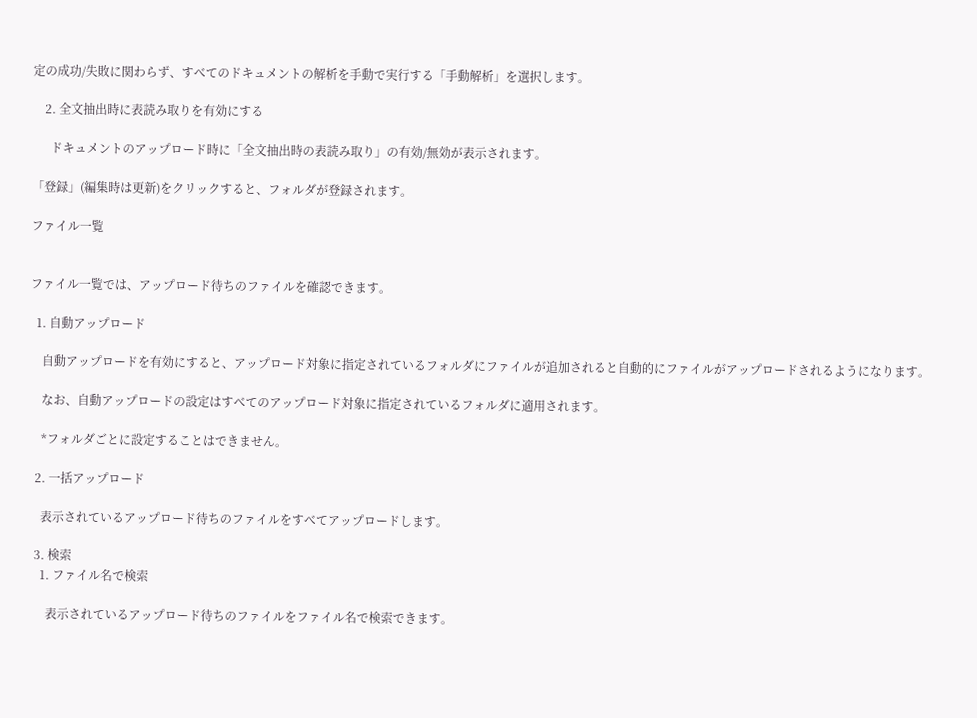定の成功/失敗に関わらず、すべてのドキュメントの解析を手動で実行する「手動解析」を選択します。

    2. 全文抽出時に表読み取りを有効にする

      ドキュメントのアップロード時に「全文抽出時の表読み取り」の有効/無効が表示されます。

「登録」(編集時は更新)をクリックすると、フォルダが登録されます。

ファイル一覧


ファイル一覧では、アップロード待ちのファイルを確認できます。

  1. 自動アップロード

    自動アップロードを有効にすると、アップロード対象に指定されているフォルダにファイルが追加されると自動的にファイルがアップロードされるようになります。

    なお、自動アップロードの設定はすべてのアップロード対象に指定されているフォルダに適用されます。

    *フォルダごとに設定することはできません。

  2. 一括アップロード

    表示されているアップロード待ちのファイルをすべてアップロードします。

  3. 検索
    1. ファイル名で検索

      表示されているアップロード待ちのファイルをファイル名で検索できます。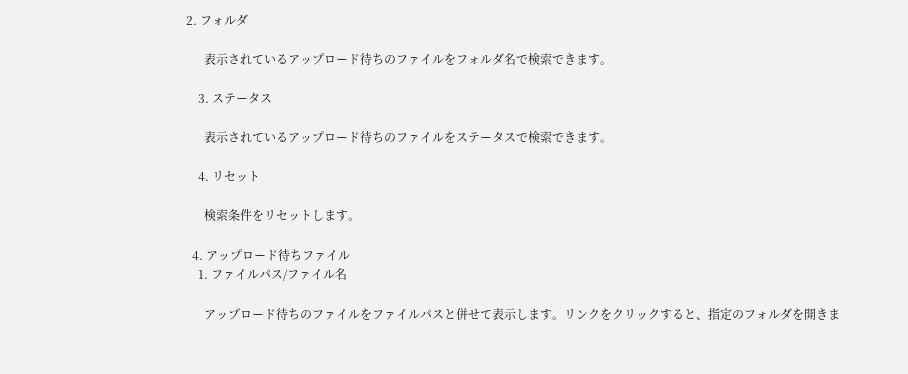2. フォルダ

      表示されているアップロード待ちのファイルをフォルダ名で検索できます。

    3. ステータス

      表示されているアップロード待ちのファイルをステータスで検索できます。

    4. リセット

      検索条件をリセットします。

  4. アップロード待ちファイル
    1. ファイルパス/ファイル名

      アップロード待ちのファイルをファイルパスと併せて表示します。リンクをクリックすると、指定のフォルダを開きま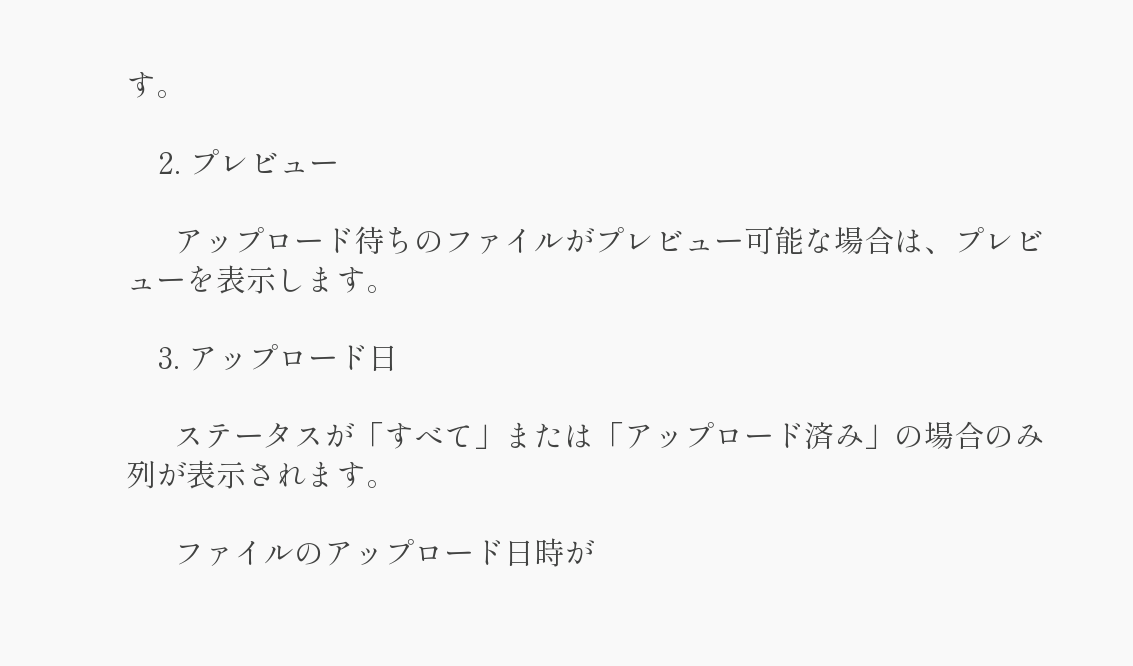す。

    2. プレビュー

      アップロード待ちのファイルがプレビュー可能な場合は、プレビューを表示します。

    3. アップロード日

      ステータスが「すべて」または「アップロード済み」の場合のみ列が表示されます。

      ファイルのアップロード日時が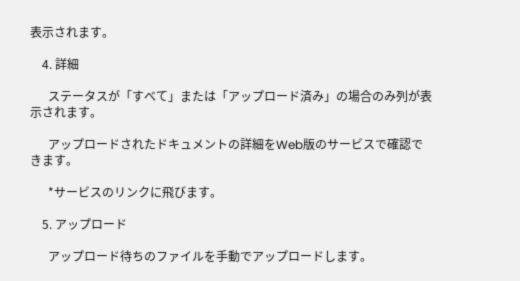表示されます。

    4. 詳細

      ステータスが「すべて」または「アップロード済み」の場合のみ列が表示されます。

      アップロードされたドキュメントの詳細をWeb版のサービスで確認できます。

      *サービスのリンクに飛びます。

    5. アップロード

      アップロード待ちのファイルを手動でアップロードします。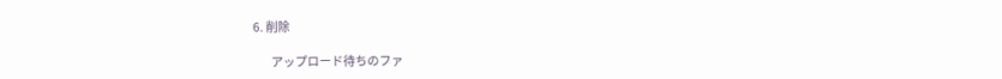6. 削除

      アップロード待ちのファ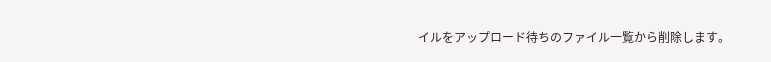イルをアップロード待ちのファイル一覧から削除します。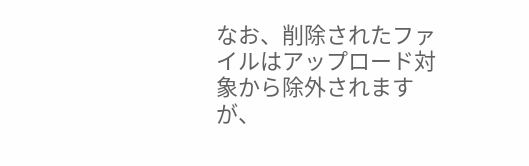なお、削除されたファイルはアップロード対象から除外されますが、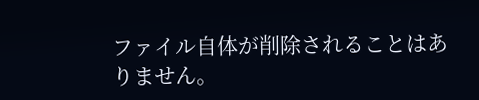ファイル自体が削除されることはありません。